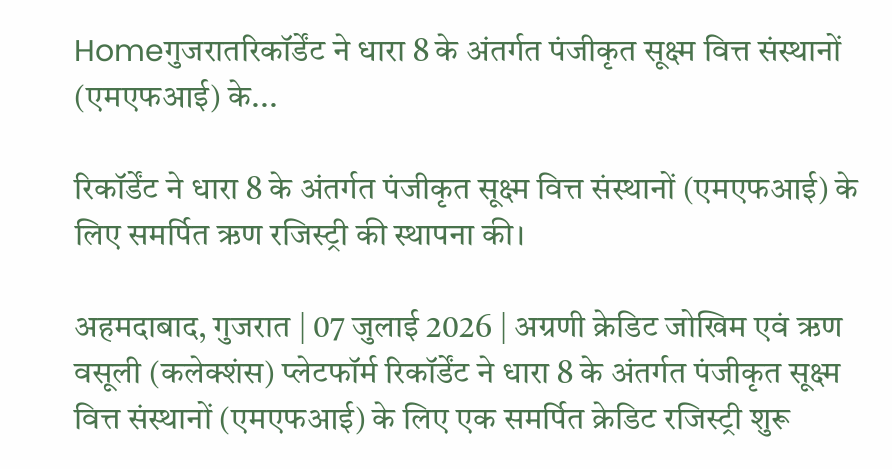Homeगुजरातरिकॉर्डेंट ने धारा 8 के अंतर्गत पंजीकृत सूक्ष्म वित्त संस्थानों (एमएफआई) के...

रिकॉर्डेंट ने धारा 8 के अंतर्गत पंजीकृत सूक्ष्म वित्त संस्थानों (एमएफआई) के लिए समर्पित ऋण रजिस्ट्री की स्थापना की।

अहमदाबाद, गुजरात | 07 जुलाई 2026 | अग्रणी क्रेडिट जोखिम एवं ऋण वसूली (कलेक्शंस) प्लेटफॉर्म रिकॉर्डेंट ने धारा 8 के अंतर्गत पंजीकृत सूक्ष्म वित्त संस्थानों (एमएफआई) के लिए एक समर्पित क्रेडिट रजिस्ट्री शुरू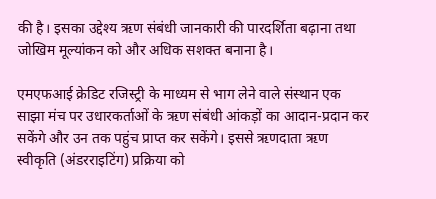की है। इसका उद्देश्य ऋण संबंधी जानकारी की पारदर्शिता बढ़ाना तथा जोखिम मूल्यांकन को और अधिक सशक्त बनाना है।

एमएफआई क्रेडिट रजिस्ट्री के माध्यम से भाग लेने वाले संस्थान एक साझा मंच पर उधारकर्ताओं के ऋण संबंधी आंकड़ों का आदान-प्रदान कर सकेंगे और उन तक पहुंच प्राप्त कर सकेंगे। इससे ऋणदाता ऋण स्वीकृति (अंडरराइटिंग) प्रक्रिया को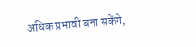अधिक प्रभावी बना सकेंगे,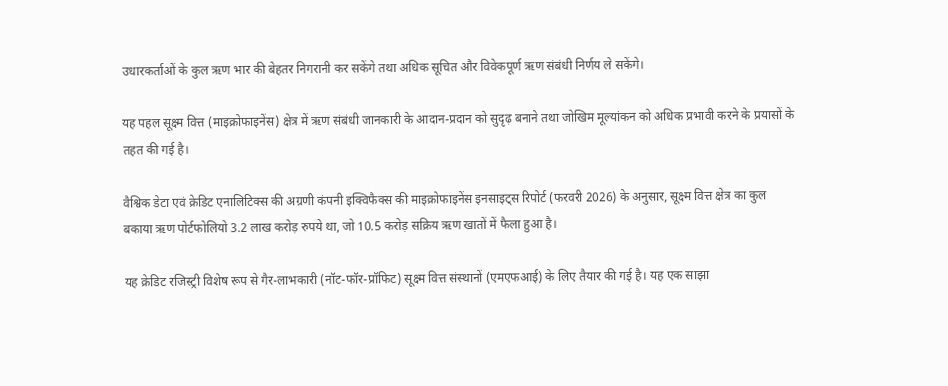उधारकर्ताओं के कुल ऋण भार की बेहतर निगरानी कर सकेंगे तथा अधिक सूचित और विवेकपूर्ण ऋण संबंधी निर्णय ले सकेंगे।

यह पहल सूक्ष्म वित्त (माइक्रोफाइनेंस) क्षेत्र में ऋण संबंधी जानकारी के आदान-प्रदान को सुदृढ़ बनाने तथा जोखिम मूल्यांकन को अधिक प्रभावी करने के प्रयासों के तहत की गई है।

वैश्विक डेटा एवं क्रेडिट एनालिटिक्स की अग्रणी कंपनी इक्विफैक्स की माइक्रोफाइनेंस इनसाइट्स रिपोर्ट (फरवरी 2026) के अनुसार, सूक्ष्म वित्त क्षेत्र का कुल बकाया ऋण पोर्टफोलियो 3.2 लाख करोड़ रुपये था, जो 10.5 करोड़ सक्रिय ऋण खातों में फैला हुआ है।

यह क्रेडिट रजिस्ट्री विशेष रूप से गैर-लाभकारी (नॉट-फॉर-प्रॉफिट) सूक्ष्म वित्त संस्थानों (एमएफआई) के लिए तैयार की गई है। यह एक साझा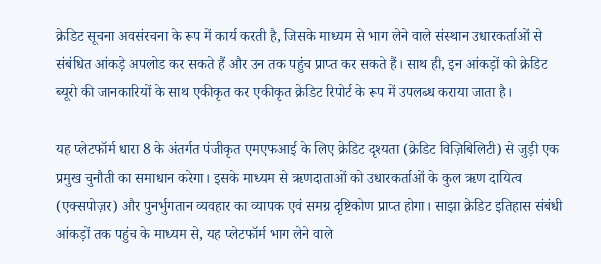क्रेडिट सूचना अवसंरचना के रूप में कार्य करती है, जिसके माध्यम से भाग लेने वाले संस्थान उधारकर्ताओं से संबंधित आंकड़े अपलोड कर सकते हैं और उन तक पहुंच प्राप्त कर सकते हैं। साथ ही, इन आंकड़ों को क्रेडिट ब्यूरो की जानकारियों के साथ एकीकृत कर एकीकृत क्रेडिट रिपोर्ट के रूप में उपलब्ध कराया जाता है।

यह प्लेटफॉर्म धारा 8 के अंतर्गत पंजीकृत एमएफआई के लिए क्रेडिट दृश्यता (क्रेडिट विज़िबिलिटी) से जुड़ी एक प्रमुख चुनौती का समाधान करेगा। इसके माध्यम से ऋणदाताओं को उधारकर्ताओं के कुल ऋण दायित्व (एक्सपोज़र) और पुनर्भुगतान व्यवहार का व्यापक एवं समग्र दृष्टिकोण प्राप्त होगा। साझा क्रेडिट इतिहास संबंधी आंकड़ों तक पहुंच के माध्यम से, यह प्लेटफॉर्म भाग लेने वाले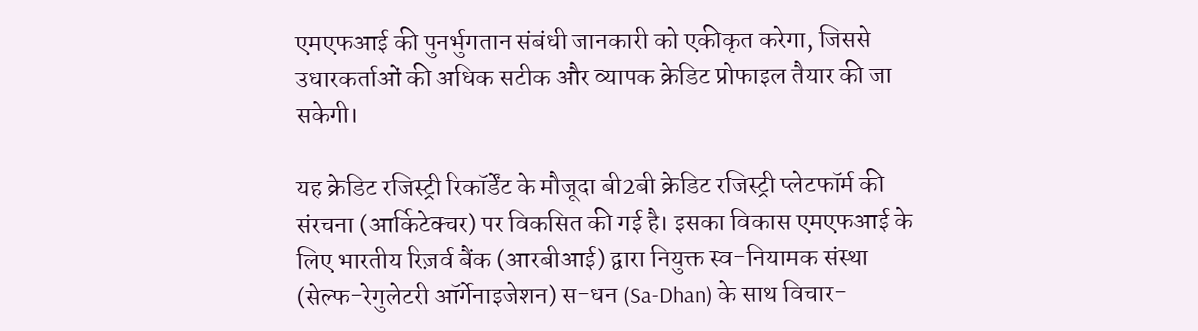एमएफआई की पुनर्भुगतान संबंधी जानकारी को एकीकृत करेगा, जिससे उधारकर्ताओं की अधिक सटीक और व्यापक क्रेडिट प्रोफाइल तैयार की जा सकेगी।

यह क्रेडिट रजिस्ट्री रिकॉर्डेंट के मौजूदा बी2बी क्रेडिट रजिस्ट्री प्लेटफॉर्म की संरचना (आर्किटेक्चर) पर विकसित की गई है। इसका विकास एमएफआई के लिए भारतीय रिज़र्व बैंक (आरबीआई) द्वारा नियुक्त स्व-नियामक संस्था (सेल्फ-रेगुलेटरी ऑर्गेनाइजेशन) स-धन (Sa-Dhan) के साथ विचार-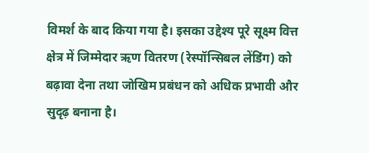विमर्श के बाद किया गया है। इसका उद्देश्य पूरे सूक्ष्म वित्त क्षेत्र में जिम्मेदार ऋण वितरण (रेस्पॉन्सिबल लेंडिंग) को बढ़ावा देना तथा जोखिम प्रबंधन को अधिक प्रभावी और सुदृढ़ बनाना है।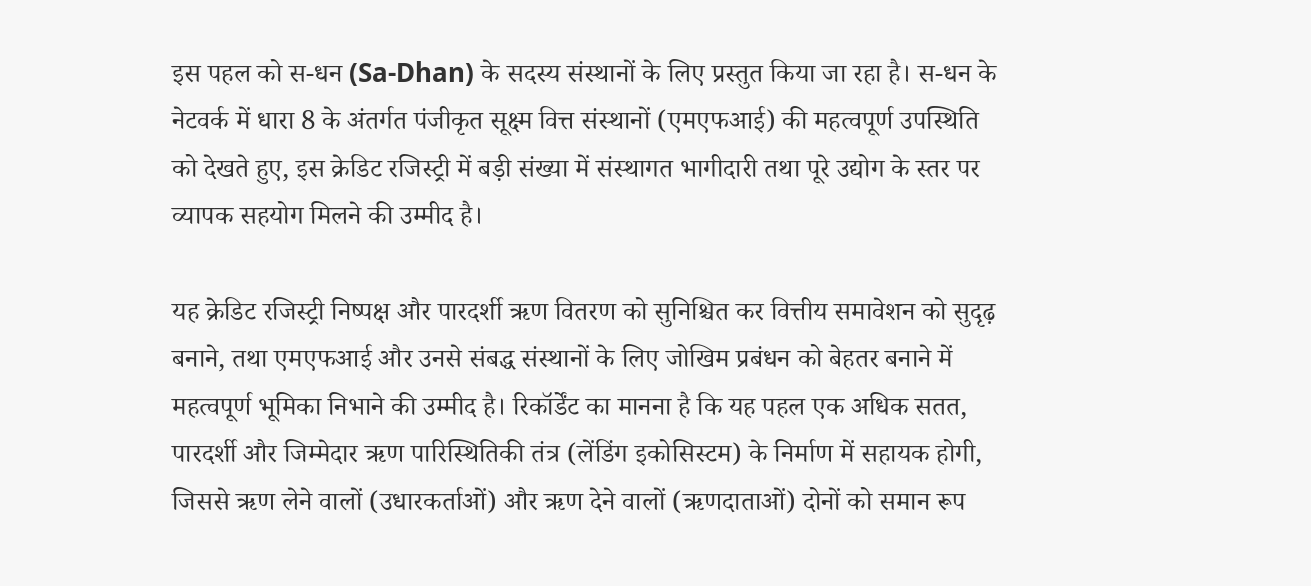इस पहल को स-धन (Sa-Dhan) के सदस्य संस्थानों के लिए प्रस्तुत किया जा रहा है। स-धन के नेटवर्क में धारा 8 के अंतर्गत पंजीकृत सूक्ष्म वित्त संस्थानों (एमएफआई) की महत्वपूर्ण उपस्थिति को देखते हुए, इस क्रेडिट रजिस्ट्री में बड़ी संख्या में संस्थागत भागीदारी तथा पूरे उद्योग के स्तर पर व्यापक सहयोग मिलने की उम्मीद है।

यह क्रेडिट रजिस्ट्री निष्पक्ष और पारदर्शी ऋण वितरण को सुनिश्चित कर वित्तीय समावेशन को सुदृढ़ बनाने, तथा एमएफआई और उनसे संबद्ध संस्थानों के लिए जोखिम प्रबंधन को बेहतर बनाने में महत्वपूर्ण भूमिका निभाने की उम्मीद है। रिकॉर्डेंट का मानना है कि यह पहल एक अधिक सतत, पारदर्शी और जिम्मेदार ऋण पारिस्थितिकी तंत्र (लेंडिंग इकोसिस्टम) के निर्माण में सहायक होगी, जिससे ऋण लेने वालों (उधारकर्ताओं) और ऋण देने वालों (ऋणदाताओं) दोनों को समान रूप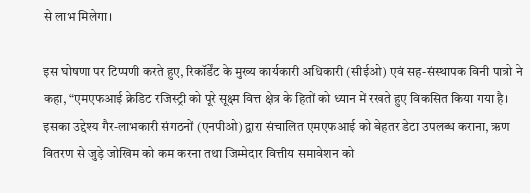से लाभ मिलेगा।

इस घोषणा पर टिप्पणी करते हुए, रिकॉर्डेंट के मुख्य कार्यकारी अधिकारी (सीईओ) एवं सह-संस्थापक विनी पात्रो ने कहा, “एमएफआई क्रेडिट रजिस्ट्री को पूरे सूक्ष्म वित्त क्षेत्र के हितों को ध्यान में रखते हुए विकसित किया गया है। इसका उद्देश्य गैर-लाभकारी संगठनों (एनपीओ) द्वारा संचालित एमएफआई को बेहतर डेटा उपलब्ध कराना, ऋण वितरण से जुड़े जोखिम को कम करना तथा जिम्मेदार वित्तीय समावेशन को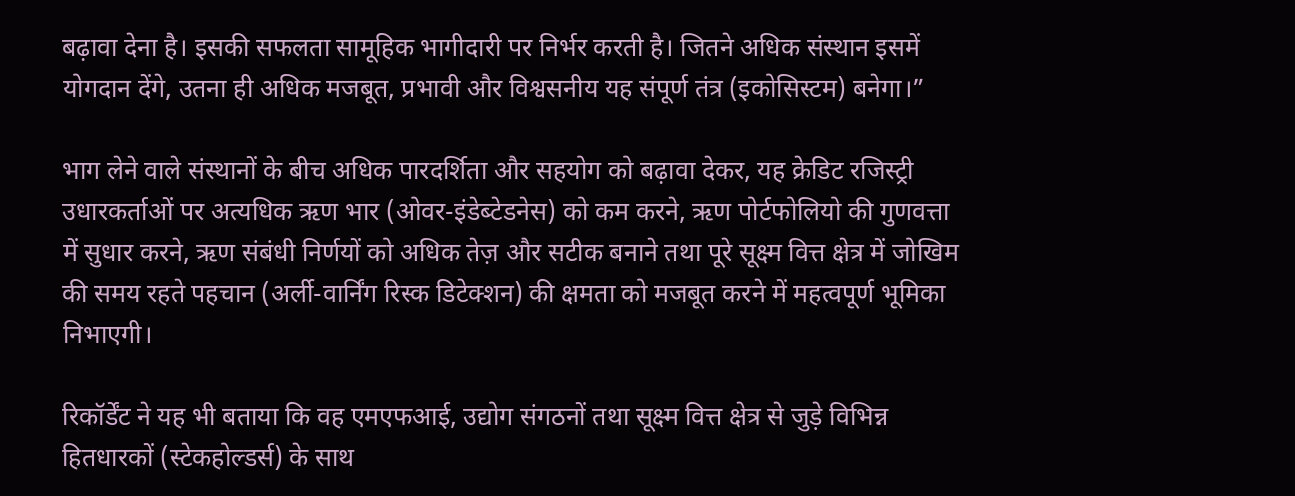बढ़ावा देना है। इसकी सफलता सामूहिक भागीदारी पर निर्भर करती है। जितने अधिक संस्थान इसमें योगदान देंगे, उतना ही अधिक मजबूत, प्रभावी और विश्वसनीय यह संपूर्ण तंत्र (इकोसिस्टम) बनेगा।”

भाग लेने वाले संस्थानों के बीच अधिक पारदर्शिता और सहयोग को बढ़ावा देकर, यह क्रेडिट रजिस्ट्री उधारकर्ताओं पर अत्यधिक ऋण भार (ओवर-इंडेब्टेडनेस) को कम करने, ऋण पोर्टफोलियो की गुणवत्ता में सुधार करने, ऋण संबंधी निर्णयों को अधिक तेज़ और सटीक बनाने तथा पूरे सूक्ष्म वित्त क्षेत्र में जोखिम की समय रहते पहचान (अर्ली-वार्निंग रिस्क डिटेक्शन) की क्षमता को मजबूत करने में महत्वपूर्ण भूमिका निभाएगी।

रिकॉर्डेंट ने यह भी बताया कि वह एमएफआई, उद्योग संगठनों तथा सूक्ष्म वित्त क्षेत्र से जुड़े विभिन्न हितधारकों (स्टेकहोल्डर्स) के साथ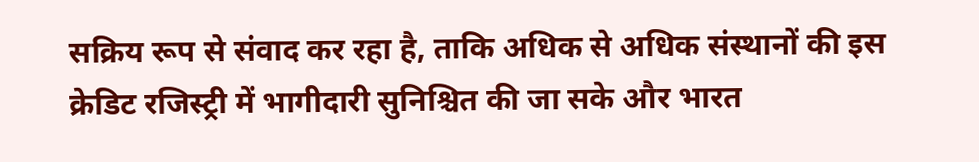सक्रिय रूप से संवाद कर रहा है, ताकि अधिक से अधिक संस्थानों की इस क्रेडिट रजिस्ट्री में भागीदारी सुनिश्चित की जा सके और भारत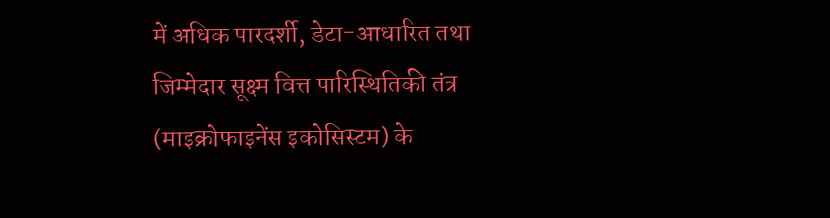में अधिक पारदर्शी, डेटा-आधारित तथा जिम्मेदार सूक्ष्म वित्त पारिस्थितिकी तंत्र (माइक्रोफाइनेंस इकोसिस्टम) के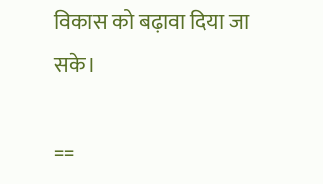विकास को बढ़ावा दिया जा सके।

==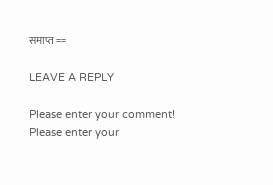समाप्त ==

LEAVE A REPLY

Please enter your comment!
Please enter your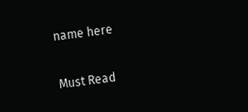name here

Must Read